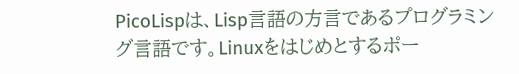PicoLispは、Lisp言語の方言であるプログラミング言語です。Linuxをはじめとするポー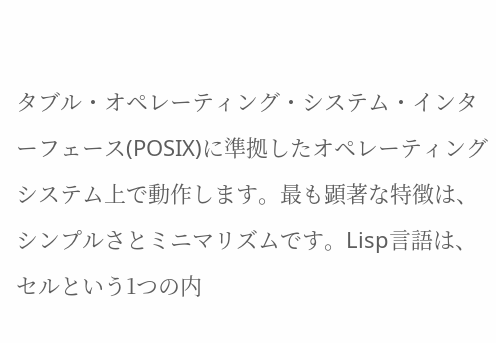タブル・オペレーティング・システム・インターフェース(POSIX)に準拠したオペレーティングシステム上で動作します。最も顕著な特徴は、シンプルさとミニマリズムです。Lisp言語は、セルという1つの内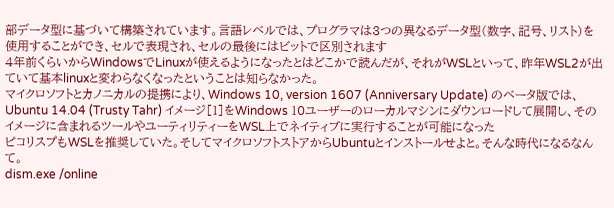部データ型に基づいて構築されています。言語レベルでは、プログラマは3つの異なるデータ型(数字、記号、リスト)を使用することができ、セルで表現され、セルの最後にはビットで区別されます
4年前くらいからWindowsでLinuxが使えるようになったとはどこかで読んだが、それがWSLといって、昨年WSL2が出ていて基本linuxと変わらなくなったということは知らなかった。
マイクロソフトとカノニカルの提携により、Windows 10, version 1607 (Anniversary Update) のベータ版では、Ubuntu 14.04 (Trusty Tahr) イメージ[1]をWindows 10ユーザーのローカルマシンにダウンロードして展開し、そのイメージに含まれるツールやユーティリティーをWSL上でネイティブに実行することが可能になった
ピコリスプもWSLを推奨していた。そしてマイクロソフトストアからUbuntuとインストールせよと。そんな時代になるなんて。
dism.exe /online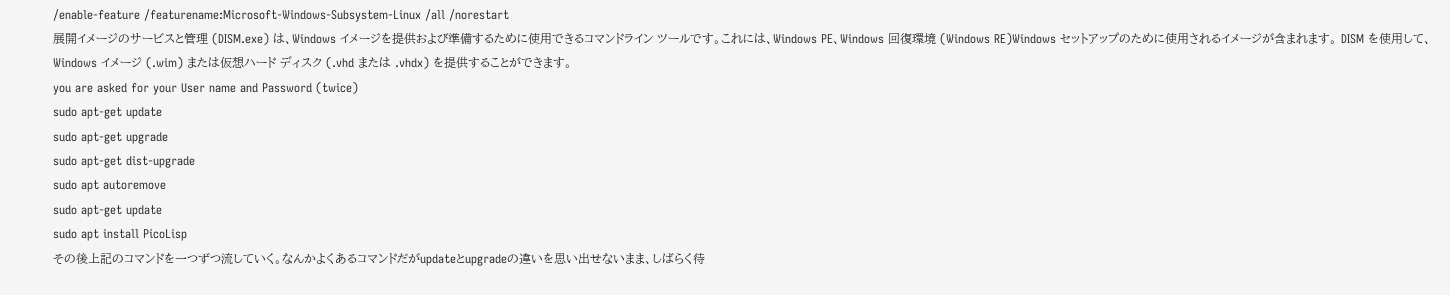/enable-feature /featurename:Microsoft-Windows-Subsystem-Linux /all /norestart
展開イメージのサービスと管理 (DISM.exe) は、Windows イメージを提供および準備するために使用できるコマンドライン ツールです。これには、Windows PE、Windows 回復環境 (Windows RE)Windows セットアップのために使用されるイメージが含まれます。 DISM を使用して、Windows イメージ (.wim) または仮想ハード ディスク (.vhd または .vhdx) を提供することができます。
you are asked for your User name and Password (twice)
sudo apt-get update
sudo apt-get upgrade
sudo apt-get dist-upgrade
sudo apt autoremove
sudo apt-get update
sudo apt install PicoLisp
その後上記のコマンドを一つずつ流していく。なんかよくあるコマンドだがupdateとupgradeの違いを思い出せないまま、しばらく待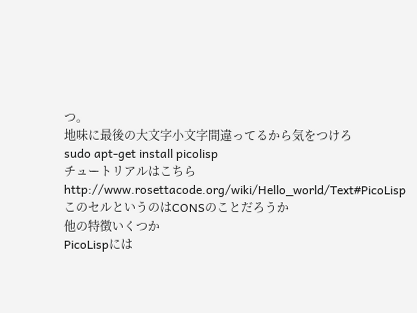つ。
地味に最後の大文字小文字間違ってるから気をつけろ
sudo apt-get install picolisp
チュートリアルはこちら
http://www.rosettacode.org/wiki/Hello_world/Text#PicoLisp
このセルというのはCONSのことだろうか
他の特徴いくつか
PicoLispには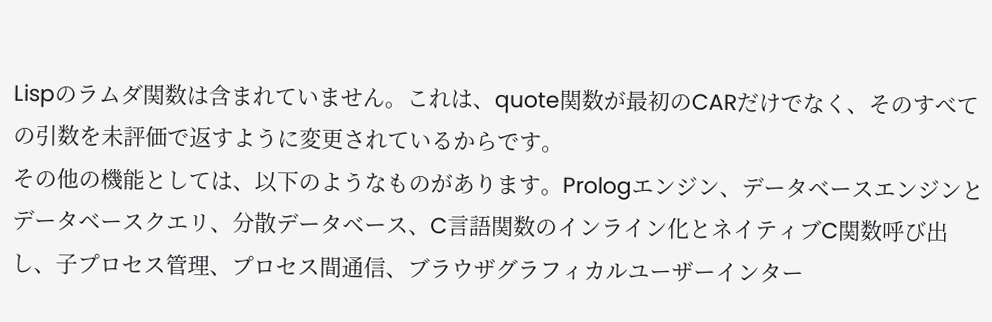Lispのラムダ関数は含まれていません。これは、quote関数が最初のCARだけでなく、そのすべての引数を未評価で返すように変更されているからです。
その他の機能としては、以下のようなものがあります。Prologエンジン、データベースエンジンとデータベースクエリ、分散データベース、C言語関数のインライン化とネイティブC関数呼び出し、子プロセス管理、プロセス間通信、ブラウザグラフィカルユーザーインター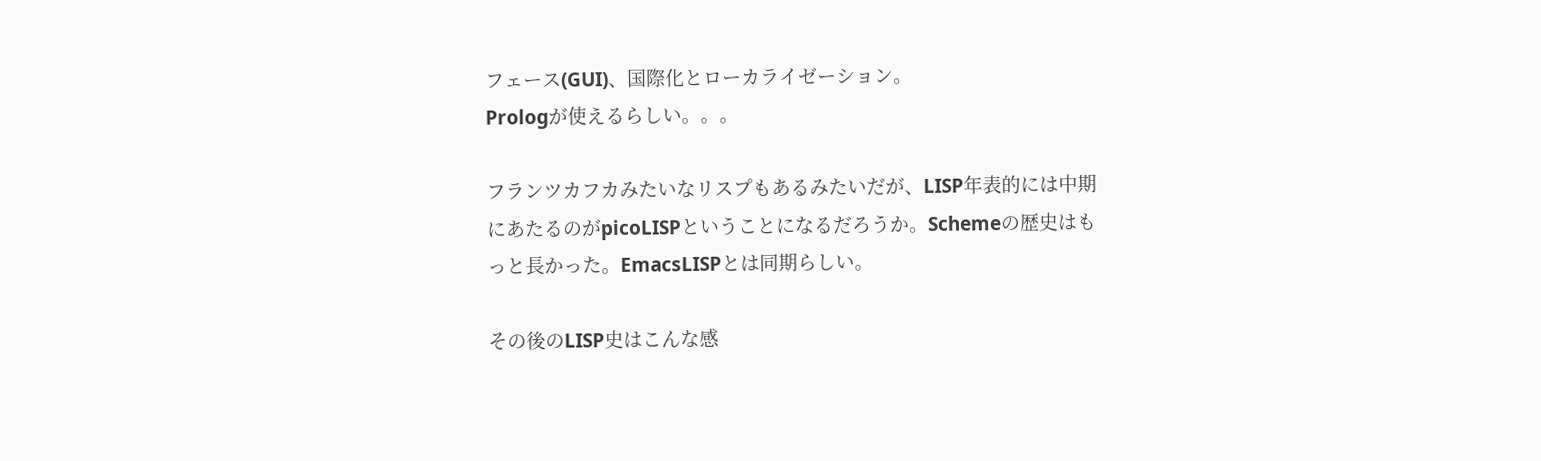フェース(GUI)、国際化とローカライゼーション。
Prologが使えるらしい。。。

フランツカフカみたいなリスプもあるみたいだが、LISP年表的には中期にあたるのがpicoLISPということになるだろうか。Schemeの歴史はもっと長かった。EmacsLISPとは同期らしい。

その後のLISP史はこんな感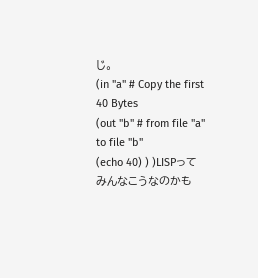じ。
(in "a" # Copy the first 40 Bytes
(out "b" # from file "a" to file "b"
(echo 40) ) )LISPってみんなこうなのかも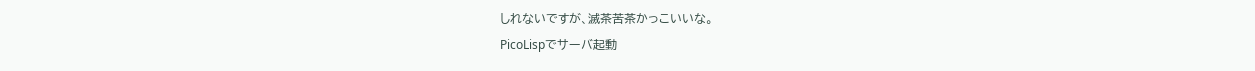しれないですが、滅茶苦茶かっこいいな。
PicoLispでサーバ起動